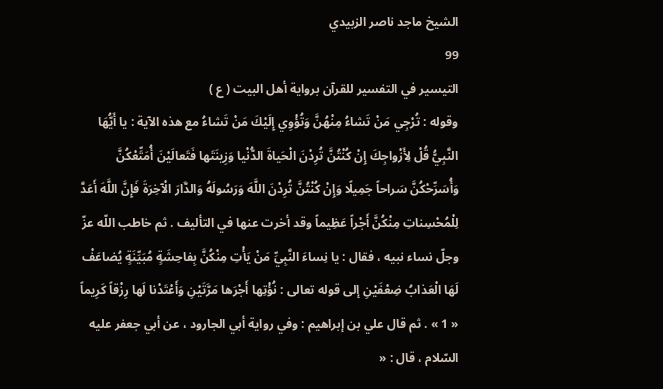الشيخ ماجد ناصر الزبيدي
99
التيسير في التفسير للقرآن برواية أهل البيت ( ع )
وقوله : تُرْجِي مَنْ تَشاءُ مِنْهُنَّ وَتُؤْوِي إِلَيْكَ مَنْ تَشاءُ مع هذه الآية : يا أَيُّهَا النَّبِيُّ قُلْ لِأَزْواجِكَ إِنْ كُنْتُنَّ تُرِدْنَ الْحَياةَ الدُّنْيا وَزِينَتَها فَتَعالَيْنَ أُمَتِّعْكُنَّ وَأُسَرِّحْكُنَّ سَراحاً جَمِيلًا وَإِنْ كُنْتُنَّ تُرِدْنَ اللَّهَ وَرَسُولَهُ وَالدَّارَ الْآخِرَةَ فَإِنَّ اللَّهَ أَعَدَّ لِلْمُحْسِناتِ مِنْكُنَّ أَجْراً عَظِيماً وقد أخرت عنها في التأليف . ثم خاطب اللّه عزّ وجلّ نساء نبيه ، فقال : يا نِساءَ النَّبِيِّ مَنْ يَأْتِ مِنْكُنَّ بِفاحِشَةٍ مُبَيِّنَةٍ يُضاعَفْ لَهَا الْعَذابُ ضِعْفَيْنِ إلى قوله تعالى : نُؤْتِها أَجْرَها مَرَّتَيْنِ وَأَعْتَدْنا لَها رِزْقاً كَرِيماً « 1 » . ثم قال علي بن إبراهيم : وفي رواية أبي الجارود ، عن أبي جعفر عليه السّلام ، قال : «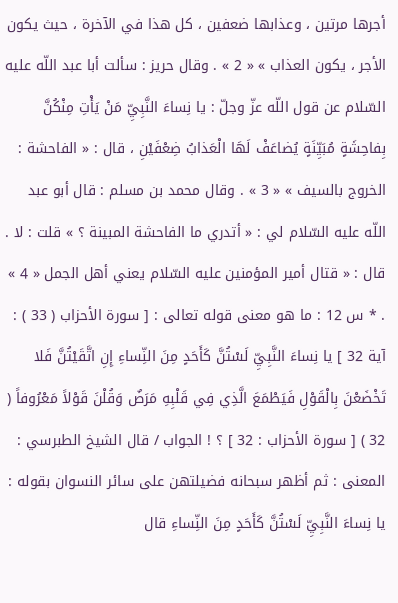أجرها مرتين ، وعذابها ضعفين ، كل هذا في الآخرة ، حيث يكون الأجر ، يكون العذاب » « 2 » . وقال حريز : سألت أبا عبد اللّه عليه السّلام عن قول اللّه عزّ وجلّ : يا نِساءَ النَّبِيِّ مَنْ يَأْتِ مِنْكُنَّ بِفاحِشَةٍ مُبَيِّنَةٍ يُضاعَفْ لَهَا الْعَذابُ ضِعْفَيْنِ ، قال : « الفاحشة : الخروج بالسيف » « 3 » . وقال محمد بن مسلم : قال أبو عبد اللّه عليه السّلام لي : « أتدري ما الفاحشة المبينة ؟ » قلت : لا . قال : « قتال أمير المؤمنين عليه السّلام يعني أهل الجمل « 4 » . * س 12 : ما هو معنى قوله تعالى : [ سورة الأحزاب ( 33 ) : آية 32 ] يا نِساءَ النَّبِيِّ لَسْتُنَّ كَأَحَدٍ مِنَ النِّساءِ إِنِ اتَّقَيْتُنَّ فَلا تَخْضَعْنَ بِالْقَوْلِ فَيَطْمَعَ الَّذِي فِي قَلْبِهِ مَرَضٌ وَقُلْنَ قَوْلاً مَعْرُوفاً ( 32 ) [ سورة الأحزاب : 32 ] ؟ ! الجواب / قال الشيخ الطبرسي : المعنى : ثم أظهر سبحانه فضيلتهن على سائر النسوان بقوله : يا نِساءَ النَّبِيِّ لَسْتُنَّ كَأَحَدٍ مِنَ النِّساءِ قال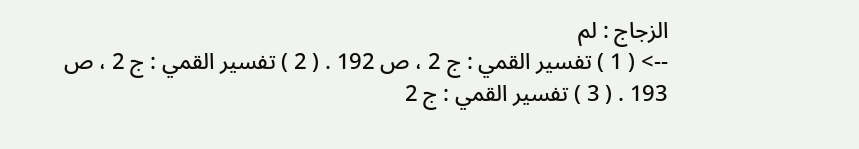الزجاج : لم
--> ( 1 ) تفسير القمي : ج 2 ، ص 192 . ( 2 ) تفسير القمي : ج 2 ، ص 193 . ( 3 ) تفسير القمي : ج 2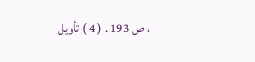، ص 193 . ( 4 ) تأويل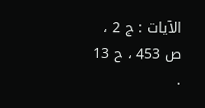الآيات : ج 2 ، ص 453 ، ح 13 .